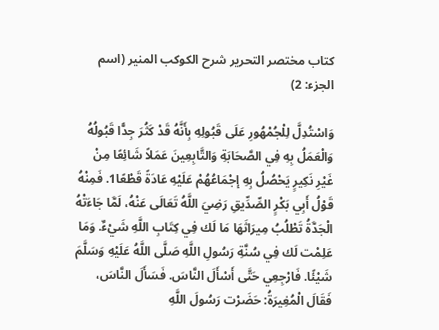كتاب مختصر التحرير شرح الكوكب المنير (اسم الجزء: 2)

وَاسْتُدِلَّ لِلْجُمْهُورِ عَلَى قَبُولِهِ بِأَنَّهُ قَدْ كَثُرَ جِدًّا قَبُولُهُ وَالْعَمَلُ بِهِ فِي الصَّحَابَةِ وَالتَّابِعِينَ عَمَلاً شَائِعًا مِنْ غَيْرِ نَكِيرٍ يَحْصُلُ بِهِ إجْمَاعُهُمْ عَلَيْهِ عَادَةً قَطْعًا1. فَمِنْهُ قَوْلُ أَبِي بَكْرٍ الصِّدِّيقِ رَضِيَ اللَّهُ تَعَالَى عَنْهُ، لَمَّا جَاءَتْهُ الْجَدَّةُ تَطْلُبُ مِيرَاثَهَا مَا لَك فِي كِتَابِ اللَّهِ شَيْءٌ. وَمَا عَلِمْت لَك فِي سُنَّةِ رَسُولِ اللَّهِ صَلَّى اللَّهُ عَلَيْهِ وَسَلَّمَ شَيْئًا. فَارْجِعِي حَتَّى أَسْأَلَ النَّاسَ. فَسَأَلَ النَّاسَ، فَقَالَ الْمُغِيرَةُ: حَضَرْت رَسُولَ اللَّهِ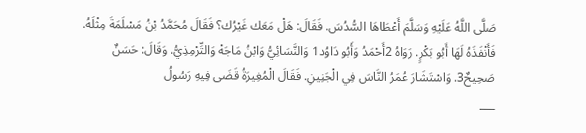صَلَّى اللَّهُ عَلَيْهِ وَسَلَّمَ أَعْطَاهَا السُّدُسَ. فَقَالَ: هَلْ مَعَك غَيْرُك؟ فَقَالَ مُحَمَّدُ بْنُ مَسْلَمَةَ مِثْلَهُ. فَأَنْفَذَهُ لَهَا أَبُو بَكْرٍ. رَوَاهُ 2أَحْمَدُ وَأَبُو دَاوُد1 وَالنَّسَائِيُّ وَابْنُ مَاجَهْ وَالتِّرْمِذِيُّ. وَقَالَ: حَسَنٌ صَحِيحٌ3. وَاسْتَشَارَ عُمَرُ النَّاسَ فِي الْجَنِينِ. فَقَالَ الْمُغِيرَةُ قَضَى فِيهِ رَسُولُ
___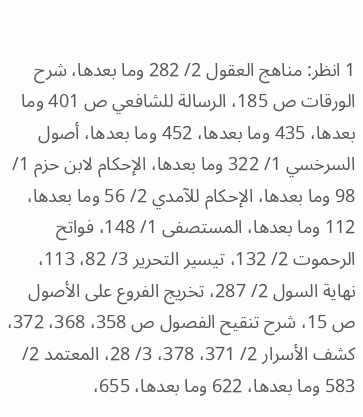1 انظر: مناهج العقول 2/ 282 وما بعدها، شرح الورقات ص 185، الرسالة للشافعي ص 401 وما بعدها، 435 وما بعدها، 452 وما بعدها، أصول السرخسي 1/ 322 وما بعدها، الإحكام لابن حزم 1/ 98 وما بعدها، الإحكام للآمدي 2/ 56 وما بعدها، 112 وما بعدها، المستصفى 1/ 148، فواتح الرحموت 2/ 132، تيسير التحرير 3/ 82، 113، نهاية السول 2/ 287، تخريج الفروع على الأصول ص 15، شرح تنقيح الفصول ص 358، 368، 372، كشف الأسرار 2/ 371، 378، 3/ 28، المعتمد 2/ 583 وما بعدها، 622 وما بعدها، 655،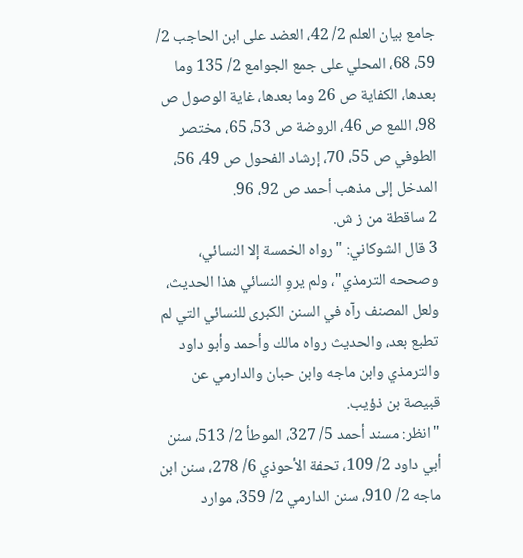جامع بيان العلم 2/ 42، العضد على ابن الحاجب 2/ 59، 68، المحلي على جمع الجوامع 2/ 135 وما بعدها، الكفاية ص 26 وما بعدها، غاية الوصول ص 98، اللمع ص 46، الروضة ص 53، 65، مختصر الطوفي ص 55، 70، إرشاد الفحول ص 49، 56، المدخل إلى مذهب أحمد ص 92، 96.
2 ساقطة من ز ش.
3 قال الشوكاني: "رواه الخمسة إلا النسائي، وصححه الترمذي"، ولم يروِ النسائي هذا الحديث، ولعل المصنف رآه في السنن الكبرى للنسائي التي لم تطبع بعد، والحديث رواه مالك وأحمد وأبو داود والترمذي وابن ماجه وابن حبان والدارمي عن قبيصة بن ذؤيب.
"انظر: مسند أحمد 5/ 327، الموطأ 2/ 513، سنن أبي داود 2/ 109، تحفة الأحوذي 6/ 278، سنن ابن ماجه 2/ 910، سنن الدارمي 2/ 359، موارد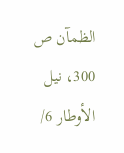الظمآن ص 300، نيل الأوطار 6/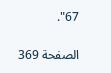67".

الصفحة 369